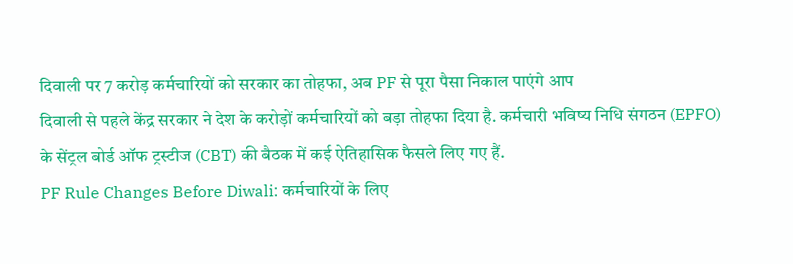दिवाली पर 7 करोड़ कर्मचारियों को सरकार का तोहफा, अब PF से पूरा पैसा निकाल पाएंगे आप
दिवाली से पहले केंद्र सरकार ने देश के करोड़ों कर्मचारियों को बड़ा तोहफा दिया है. कर्मचारी भविष्य निधि संगठन (EPFO) के सेंट्रल बोर्ड ऑफ ट्रस्टीज (CBT) की बैठक में कई ऐतिहासिक फैसले लिए गए हैं.
PF Rule Changes Before Diwali: कर्मचारियों के लिए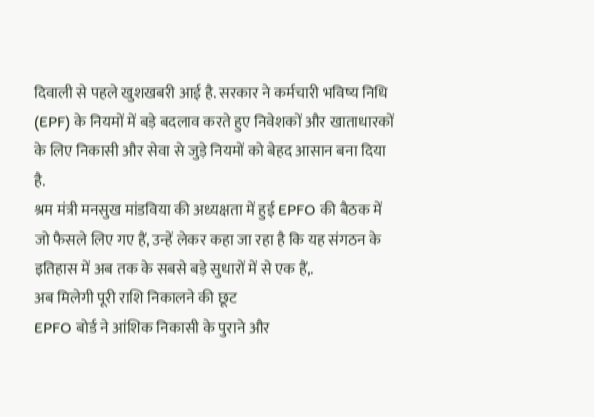दिवाली से पहले खुशखबरी आई है. सरकार ने कर्मचारी भविष्य निधि (EPF) के नियमों में बड़े बदलाव करते हुए निवेशकों और खाताधारकों के लिए निकासी और सेवा से जुड़े नियमों को बेहद आसान बना दिया है.
श्रम मंत्री मनसुख मांडविया की अध्यक्षता में हुई EPFO की बैठक में जो फैसले लिए गए हैं, उन्हें लेकर कहा जा रहा है कि यह संगठन के इतिहास में अब तक के सबसे बड़े सुधारों में से एक हैं,.
अब मिलेगी पूरी राशि निकालने की छूट
EPFO बोर्ड ने आंशिक निकासी के पुराने और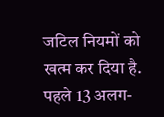जटिल नियमों को खत्म कर दिया है. पहले 13 अलग-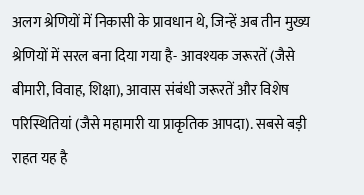अलग श्रेणियों में निकासी के प्रावधान थे, जिन्हें अब तीन मुख्य श्रेणियों में सरल बना दिया गया है- आवश्यक जरूरतें (जैसे बीमारी, विवाह, शिक्षा), आवास संबंधी जरूरतें और विशेष परिस्थितियां (जैसे महामारी या प्राकृतिक आपदा). सबसे बड़ी राहत यह है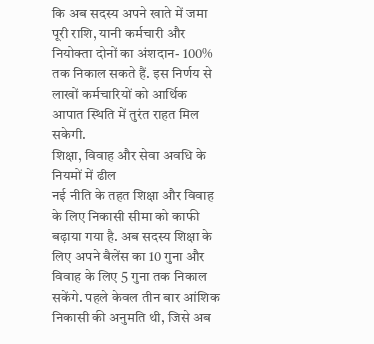कि अब सदस्य अपने खाते में जमा पूरी राशि, यानी कर्मचारी और नियोक्ता दोनों का अंशदान- 100% तक निकाल सकते हैं. इस निर्णय से लाखों कर्मचारियों को आर्थिक आपात स्थिति में तुरंत राहत मिल सकेगी.
शिक्षा, विवाह और सेवा अवधि के नियमों में ढील
नई नीति के तहत शिक्षा और विवाह के लिए निकासी सीमा को काफी बढ़ाया गया है. अब सदस्य शिक्षा के लिए अपने बैलेंस का 10 गुना और विवाह के लिए 5 गुना तक निकाल सकेंगे. पहले केवल तीन बार आंशिक निकासी की अनुमति थी, जिसे अब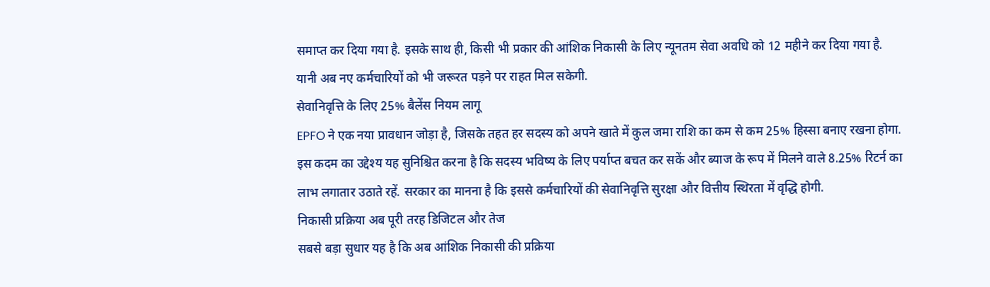समाप्त कर दिया गया है. इसके साथ ही, किसी भी प्रकार की आंशिक निकासी के लिए न्यूनतम सेवा अवधि को 12 महीने कर दिया गया है. यानी अब नए कर्मचारियों को भी जरूरत पड़ने पर राहत मिल सकेगी.
सेवानिवृत्ति के लिए 25% बैलेंस नियम लागू
EPFO ने एक नया प्रावधान जोड़ा है, जिसके तहत हर सदस्य को अपने खाते में कुल जमा राशि का कम से कम 25% हिस्सा बनाए रखना होगा. इस कदम का उद्देश्य यह सुनिश्चित करना है कि सदस्य भविष्य के लिए पर्याप्त बचत कर सकें और ब्याज के रूप में मिलने वाले 8.25% रिटर्न का लाभ लगातार उठाते रहें. सरकार का मानना है कि इससे कर्मचारियों की सेवानिवृत्ति सुरक्षा और वित्तीय स्थिरता में वृद्धि होगी.
निकासी प्रक्रिया अब पूरी तरह डिजिटल और तेज
सबसे बड़ा सुधार यह है कि अब आंशिक निकासी की प्रक्रिया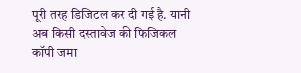पूरी तरह डिजिटल कर दी गई है. यानी अब किसी दस्तावेज की फिजिकल कॉपी जमा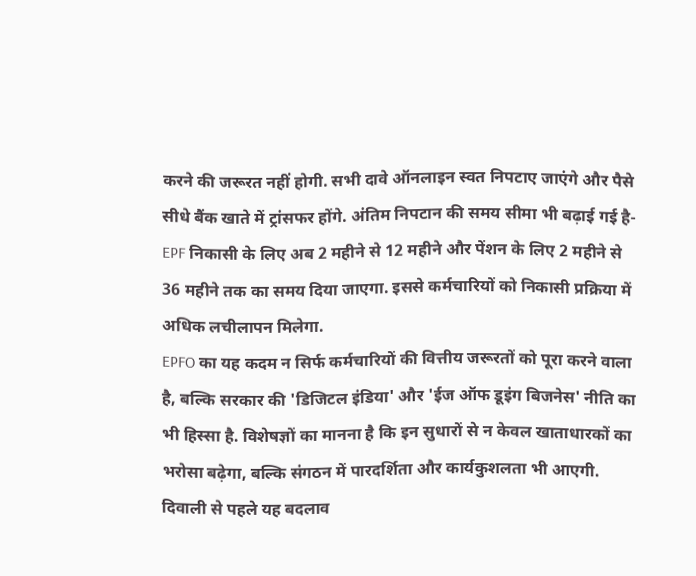करने की जरूरत नहीं होगी. सभी दावे ऑनलाइन स्वत निपटाए जाएंगे और पैसे सीधे बैंक खाते में ट्रांसफर होंगे. अंतिम निपटान की समय सीमा भी बढ़ाई गई है- EPF निकासी के लिए अब 2 महीने से 12 महीने और पेंशन के लिए 2 महीने से 36 महीने तक का समय दिया जाएगा. इससे कर्मचारियों को निकासी प्रक्रिया में अधिक लचीलापन मिलेगा.
EPFO का यह कदम न सिर्फ कर्मचारियों की वित्तीय जरूरतों को पूरा करने वाला है, बल्कि सरकार की 'डिजिटल इंडिया' और 'ईज ऑफ डूइंग बिजनेस' नीति का भी हिस्सा है. विशेषज्ञों का मानना है कि इन सुधारों से न केवल खाताधारकों का भरोसा बढ़ेगा, बल्कि संगठन में पारदर्शिता और कार्यकुशलता भी आएगी. दिवाली से पहले यह बदलाव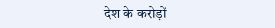देश के करोड़ों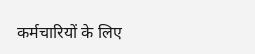कर्मचारियों के लिए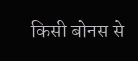किसी बोनस से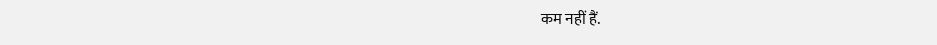कम नहीं हैं.